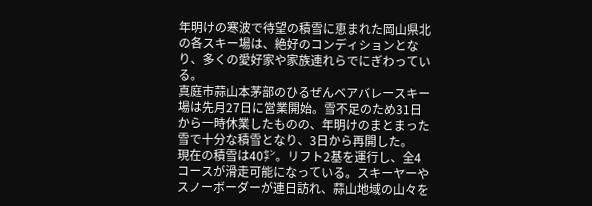年明けの寒波で待望の積雪に恵まれた岡山県北の各スキー場は、絶好のコンディションとなり、多くの愛好家や家族連れらでにぎわっている。
真庭市蒜山本茅部のひるぜんベアバレースキー場は先月27日に営業開始。雪不足のため31日から一時休業したものの、年明けのまとまった雪で十分な積雪となり、3日から再開した。
現在の積雪は40㌢。リフト2基を運行し、全4コースが滑走可能になっている。スキーヤーやスノーボーダーが連日訪れ、蒜山地域の山々を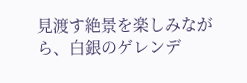見渡す絶景を楽しみながら、白銀のゲレンデ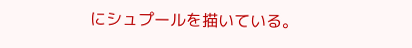にシュプールを描いている。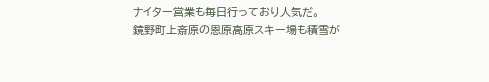ナイター営業も毎日行っており人気だ。
鏡野町上斎原の恩原高原スキー場も積雪が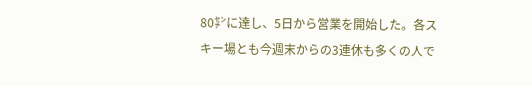80㌢に達し、5日から営業を開始した。各スキー場とも今週末からの3連休も多くの人で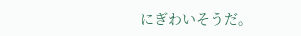にぎわいそうだ。